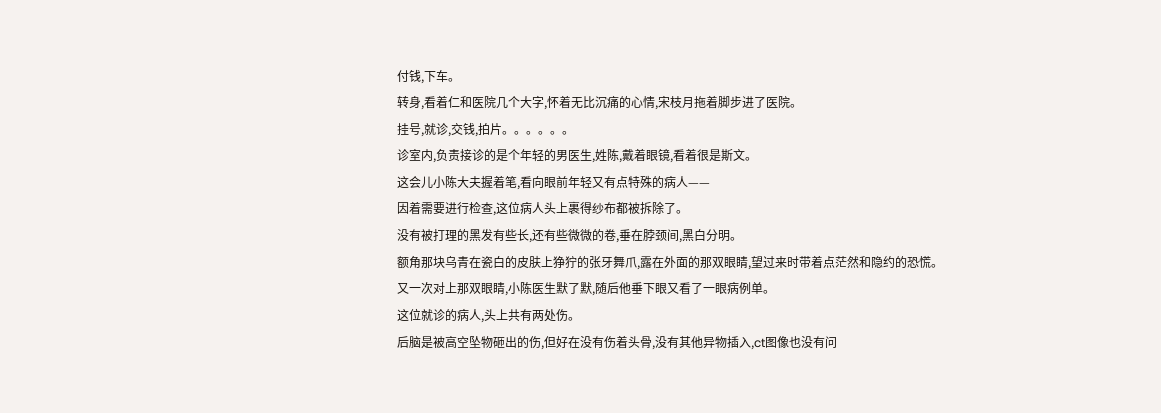付钱,下车。
转身,看着仁和医院几个大字,怀着无比沉痛的心情,宋枝月拖着脚步进了医院。
挂号,就诊,交钱,拍片。。。。。。
诊室内,负责接诊的是个年轻的男医生,姓陈,戴着眼镜,看着很是斯文。
这会儿小陈大夫握着笔,看向眼前年轻又有点特殊的病人——
因着需要进行检查,这位病人头上裹得纱布都被拆除了。
没有被打理的黑发有些长,还有些微微的卷,垂在脖颈间,黑白分明。
额角那块乌青在瓷白的皮肤上狰狞的张牙舞爪,露在外面的那双眼睛,望过来时带着点茫然和隐约的恐慌。
又一次对上那双眼睛,小陈医生默了默,随后他垂下眼又看了一眼病例单。
这位就诊的病人,头上共有两处伤。
后脑是被高空坠物砸出的伤,但好在没有伤着头骨,没有其他异物插入,ct图像也没有问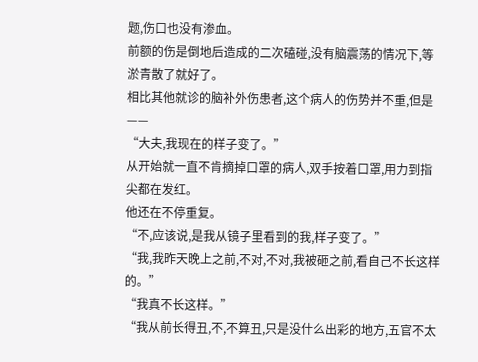题,伤口也没有渗血。
前额的伤是倒地后造成的二次磕碰,没有脑震荡的情况下,等淤青散了就好了。
相比其他就诊的脑补外伤患者,这个病人的伤势并不重,但是——
“大夫,我现在的样子变了。”
从开始就一直不肯摘掉口罩的病人,双手按着口罩,用力到指尖都在发红。
他还在不停重复。
“不,应该说,是我从镜子里看到的我,样子变了。”
“我,我昨天晚上之前,不对,不对,我被砸之前,看自己不长这样的。”
“我真不长这样。”
“我从前长得丑,不,不算丑,只是没什么出彩的地方,五官不太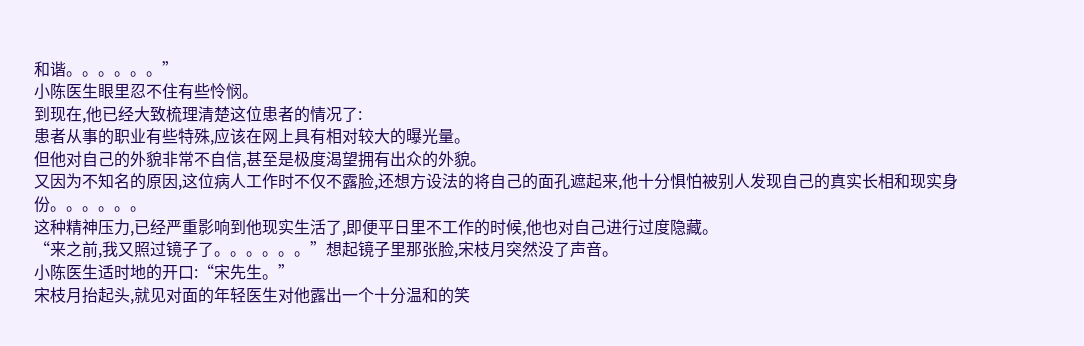和谐。。。。。。”
小陈医生眼里忍不住有些怜悯。
到现在,他已经大致梳理清楚这位患者的情况了:
患者从事的职业有些特殊,应该在网上具有相对较大的曝光量。
但他对自己的外貌非常不自信,甚至是极度渴望拥有出众的外貌。
又因为不知名的原因,这位病人工作时不仅不露脸,还想方设法的将自己的面孔遮起来,他十分惧怕被别人发现自己的真实长相和现实身份。。。。。。
这种精神压力,已经严重影响到他现实生活了,即便平日里不工作的时候,他也对自己进行过度隐藏。
“来之前,我又照过镜子了。。。。。。”想起镜子里那张脸,宋枝月突然没了声音。
小陈医生适时地的开口:“宋先生。”
宋枝月抬起头,就见对面的年轻医生对他露出一个十分温和的笑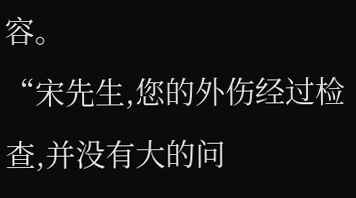容。
“宋先生,您的外伤经过检查,并没有大的问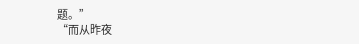题。”
“而从昨夜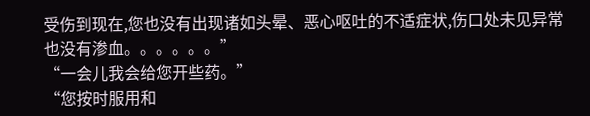受伤到现在,您也没有出现诸如头晕、恶心呕吐的不适症状,伤口处未见异常也没有渗血。。。。。。”
“一会儿我会给您开些药。”
“您按时服用和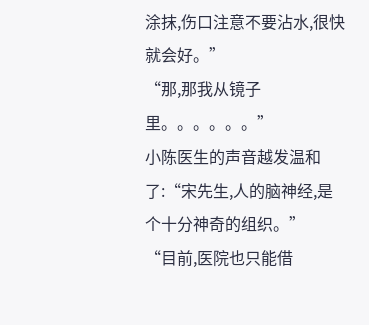涂抹,伤口注意不要沾水,很快就会好。”
“那,那我从镜子里。。。。。。”
小陈医生的声音越发温和了:“宋先生,人的脑神经,是个十分神奇的组织。”
“目前,医院也只能借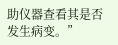助仪器查看其是否发生病变。”